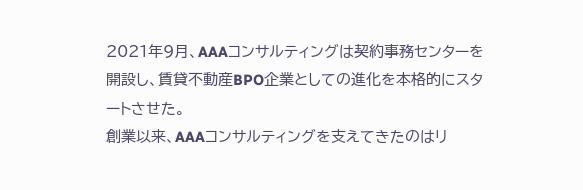2021年9月、AAAコンサルティングは契約事務センターを開設し、賃貸不動産BPO企業としての進化を本格的にスタートさせた。
創業以来、AAAコンサルティングを支えてきたのはリ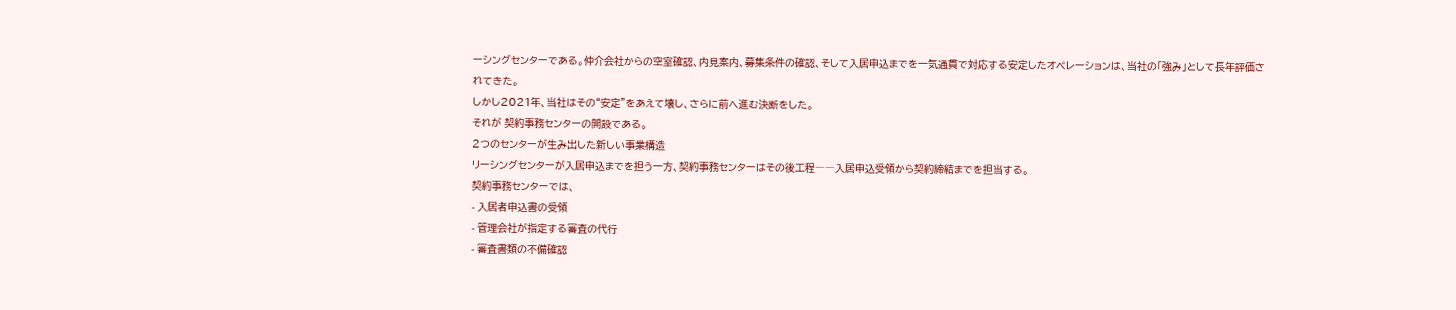ーシングセンターである。仲介会社からの空室確認、内見案内、募集条件の確認、そして入居申込までを一気通貫で対応する安定したオペレーションは、当社の「強み」として長年評価されてきた。
しかし2021年、当社はその“安定”をあえて壊し、さらに前へ進む決断をした。
それが 契約事務センターの開設である。
2つのセンターが生み出した新しい事業構造
リーシングセンターが入居申込までを担う一方、契約事務センターはその後工程――入居申込受領から契約締結までを担当する。
契約事務センターでは、
- 入居者申込書の受領
- 管理会社が指定する審査の代行
- 審査書類の不備確認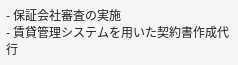- 保証会社審査の実施
- 賃貸管理システムを用いた契約書作成代行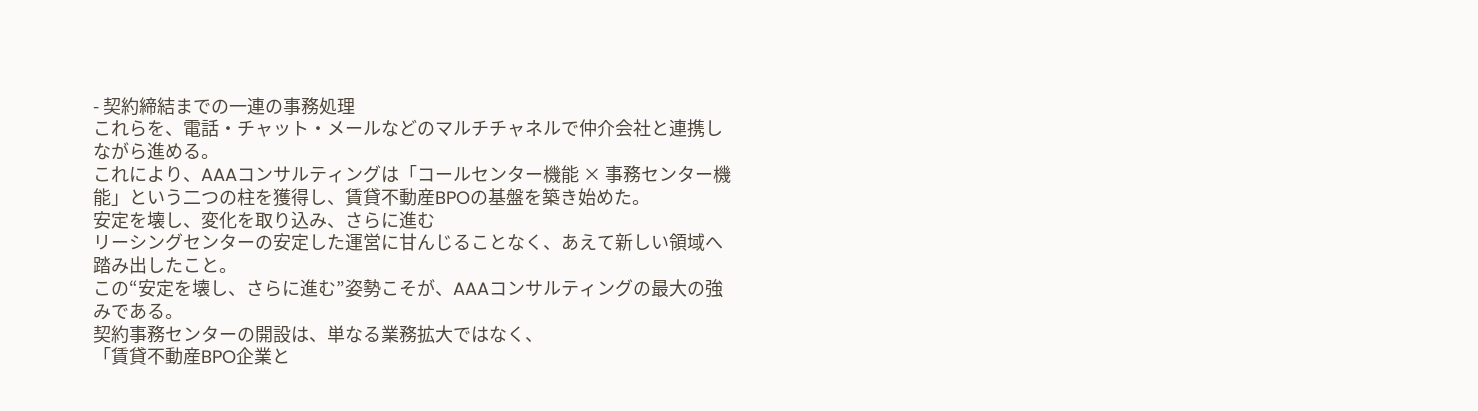- 契約締結までの一連の事務処理
これらを、電話・チャット・メールなどのマルチチャネルで仲介会社と連携しながら進める。
これにより、AAAコンサルティングは「コールセンター機能 × 事務センター機能」という二つの柱を獲得し、賃貸不動産BPOの基盤を築き始めた。
安定を壊し、変化を取り込み、さらに進む
リーシングセンターの安定した運営に甘んじることなく、あえて新しい領域へ踏み出したこと。
この“安定を壊し、さらに進む”姿勢こそが、AAAコンサルティングの最大の強みである。
契約事務センターの開設は、単なる業務拡大ではなく、
「賃貸不動産BPO企業と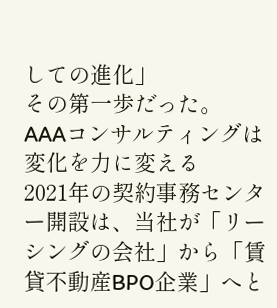しての進化」
その第一歩だった。
AAAコンサルティングは変化を力に変える
2021年の契約事務センター開設は、当社が「リーシングの会社」から「賃貸不動産BPO企業」へと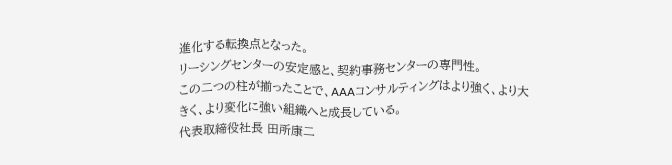進化する転換点となった。
リーシングセンターの安定感と、契約事務センターの専門性。
この二つの柱が揃ったことで、AAAコンサルティングはより強く、より大きく、より変化に強い組織へと成長している。
代表取締役社長 田所康二